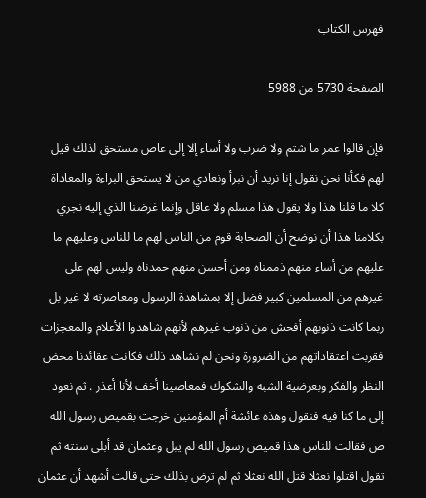فهرس الكتاب

الصفحة 5730 من 5988

فإن قالوا عمر ما شتم ولا ضرب ولا أساء إلا إلى عاص مستحق لذلك قيل لهم فكأنا نحن نقول إنا نريد أن نبرأ ونعادي من لا يستحق البراءة والمعاداة كلا ما قلنا هذا ولا يقول هذا مسلم ولا عاقل وإنما غرضنا الذي إليه نجري بكلامنا هذا أن نوضح أن الصحابة قوم من الناس لهم ما للناس وعليهم ما عليهم من أساء منهم ذممناه ومن أحسن منهم حمدناه وليس لهم على غيرهم من المسلمين كبير فضل إلا بمشاهدة الرسول ومعاصرته لا غير بل ربما كانت ذنوبهم أفحش من ذنوب غيرهم لأنهم شاهدوا الأعلام والمعجزات فقربت اعتقاداتهم من الضرورة ونحن لم نشاهد ذلك فكانت عقائدنا محض النظر والفكر وبعرضية الشبه والشكوك فمعاصينا أخف لأنا أعذر . ثم نعود إلى ما كنا فيه فنقول وهذه عائشة أم المؤمنين خرجت بقميص رسول الله ص فقالت للناس هذا قميص رسول الله لم يبل وعثمان قد أبلى سنته ثم تقول اقتلوا نعثلا قتل الله نعثلا ثم لم ترض بذلك حتى قالت أشهد أن عثمان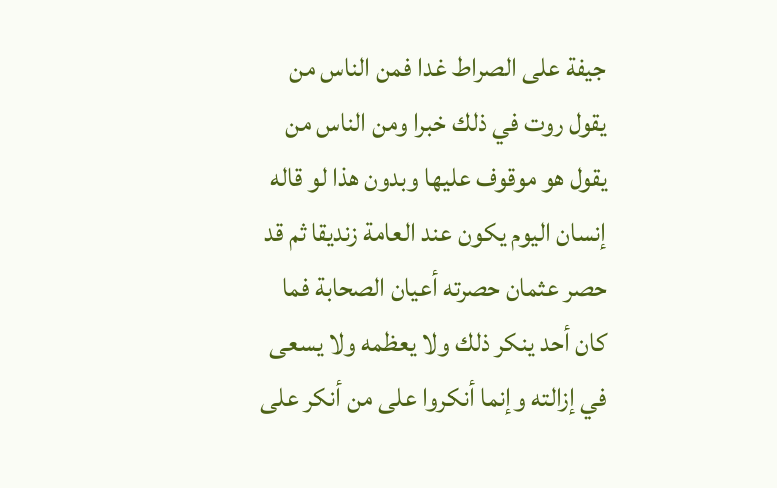جيفة على الصراط غدا فمن الناس من يقول روت في ذلك خبرا ومن الناس من يقول هو موقوف عليها وبدون هذا لو قاله إنسان اليوم يكون عند العامة زنديقا ثم قد حصر عثمان حصرته أعيان الصحابة فما كان أحد ينكر ذلك ولا يعظمه ولا يسعى في إزالته وإنما أنكروا على من أنكر على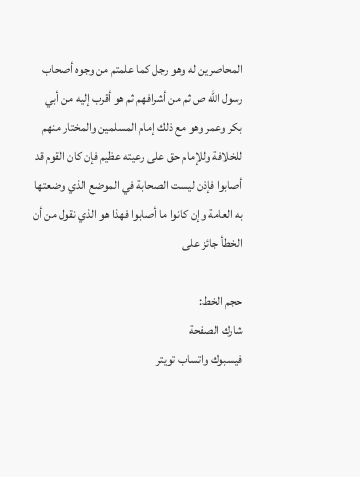المحاصرين له وهو رجل كما علمتم من وجوه أصحاب رسول الله ص ثم من أشرافهم ثم هو أقرب إليه من أبي بكر وعمر وهو مع ذلك إمام المسلمين والمختار منهم للخلافة وللإمام حق على رعيته عظيم فإن كان القوم قد أصابوا فإذن ليست الصحابة في الموضع الذي وضعتها به العامة وإن كانوا ما أصابوا فهذا هو الذي نقول من أن الخطأ جائز على

حجم الخط:
شارك الصفحة
فيسبوك واتساب تويتر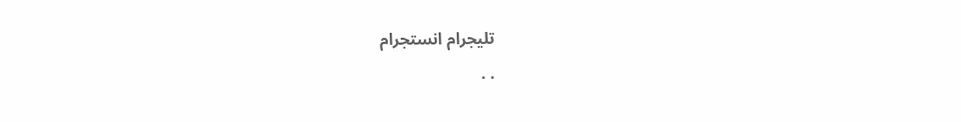تليجرام انستجرام
. .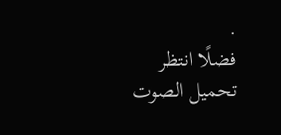.
فضلًا انتظر تحميل الصوت